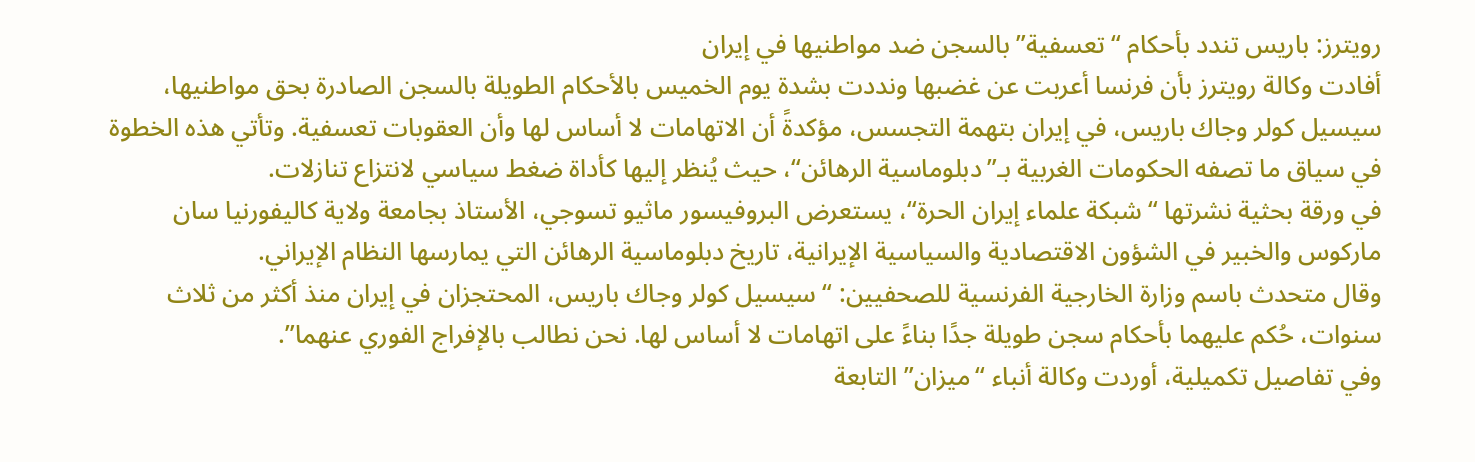رويترز: باريس تندد بأحكام “تعسفية” بالسجن ضد مواطنيها في إيران
أفادت وكالة رويترز بأن فرنسا أعربت عن غضبها ونددت بشدة يوم الخميس بالأحكام الطويلة بالسجن الصادرة بحق مواطنيها، سيسيل كولر وجاك باريس، في إيران بتهمة التجسس، مؤكدةً أن الاتهامات لا أساس لها وأن العقوبات تعسفية. وتأتي هذه الخطوة في سياق ما تصفه الحكومات الغربية بـ”دبلوماسية الرهائن“، حيث يُنظر إليها كأداة ضغط سياسي لانتزاع تنازلات.
في ورقة بحثية نشرتها “شبكة علماء إيران الحرة“، يستعرض البروفيسور ماثيو تسوجي، الأستاذ بجامعة ولاية كاليفورنيا سان ماركوس والخبير في الشؤون الاقتصادية والسياسية الإيرانية، تاريخ دبلوماسية الرهائن التي يمارسها النظام الإيراني.
وقال متحدث باسم وزارة الخارجية الفرنسية للصحفيين: “سيسيل كولر وجاك باريس، المحتجزان في إيران منذ أكثر من ثلاث سنوات، حُكم عليهما بأحكام سجن طويلة جدًا بناءً على اتهامات لا أساس لها. نحن نطالب بالإفراج الفوري عنهما”.
وفي تفاصيل تكميلية، أوردت وكالة أنباء “ميزان” التابعة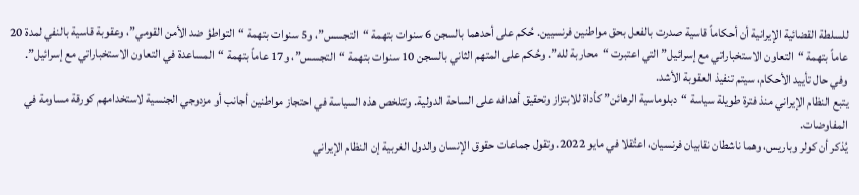للسلطة القضائية الإيرانية أن أحكاماً قاسية صدرت بالفعل بحق مواطنين فرنسيين. حُكم على أحدهما بالسجن 6 سنوات بتهمة “التجسس”، و5 سنوات بتهمة “التواطؤ ضد الأمن القومي”، وعقوبة قاسية بالنفي لمدة 20 عاماً بتهمة “التعاون الاستخباراتي مع إسرائيل” التي اعتبرت “محاربة لله”. وحُكم على المتهم الثاني بالسجن 10 سنوات بتهمة “التجسس”، و17 عاماً بتهمة “المساعدة في التعاون الاستخباراتي مع إسرائيل”. وفي حال تأييد الأحكام، سيتم تنفيذ العقوبة الأشد.
يتبع النظام الإيراني منذ فترة طويلة سياسة “دبلوماسية الرهائن” كأداة للابتزاز وتحقيق أهدافه على الساحة الدولية. وتتلخص هذه السياسة في احتجاز مواطنين أجانب أو مزدوجي الجنسية لاستخدامهم كورقة مساومة في المفاوضات.
يُذكر أن كولر وباريس، وهما ناشطان نقابيان فرنسيان، اعتُقلا في مايو 2022. وتقول جماعات حقوق الإنسان والدول الغربية إن النظام الإيراني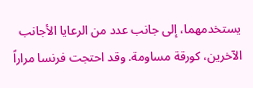يستخدمهما، إلى جانب عدد من الرعايا الأجانب الآخرين، كورقة مساومة. وقد احتجت فرنسا مراراً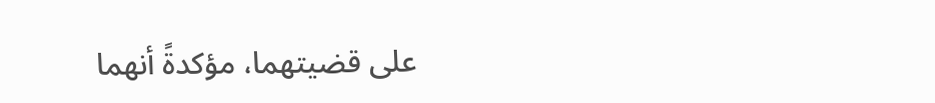على قضيتهما، مؤكدةً أنهما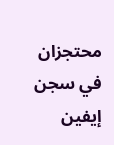محتجزان في سجن إيفين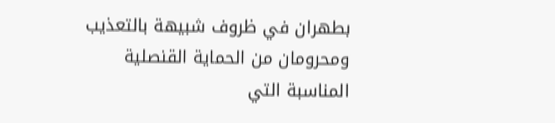بطهران في ظروف شبيهة بالتعذيب ومحرومان من الحماية القنصلية المناسبة التي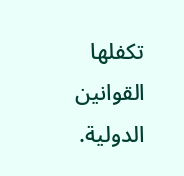تكفلها القوانين الدولية.